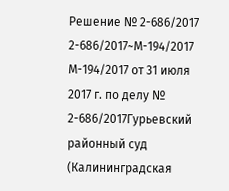Решение № 2-686/2017 2-686/2017~М-194/2017 М-194/2017 от 31 июля 2017 г. по делу № 2-686/2017Гурьевский районный суд (Калининградская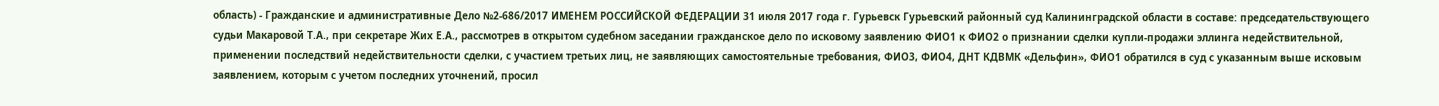область) - Гражданские и административные Дело №2-686/2017 ИМЕНЕМ РОССИЙСКОЙ ФЕДЕРАЦИИ 31 июля 2017 года г. Гурьевск Гурьевский районный суд Калининградской области в составе: председательствующего судьи Макаровой Т.А., при секретаре Жих Е.А., рассмотрев в открытом судебном заседании гражданское дело по исковому заявлению ФИО1 к ФИО2 о признании сделки купли-продажи эллинга недействительной, применении последствий недействительности сделки, с участием третьих лиц, не заявляющих самостоятельные требования, ФИО3, ФИО4, ДНТ КДВМК «Дельфин», ФИО1 обратился в суд с указанным выше исковым заявлением, которым с учетом последних уточнений, просил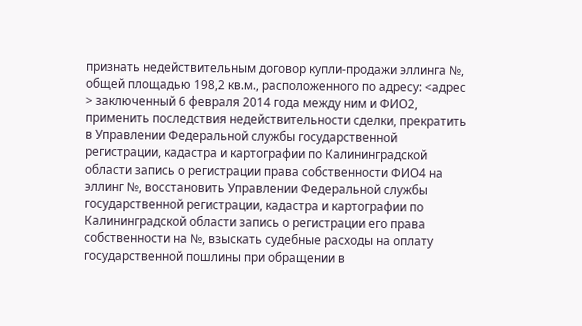признать недействительным договор купли-продажи эллинга №, общей площадью 198,2 кв.м., расположенного по адресу: <адрес > заключенный 6 февраля 2014 года между ним и ФИО2, применить последствия недействительности сделки, прекратить в Управлении Федеральной службы государственной регистрации, кадастра и картографии по Калининградской области запись о регистрации права собственности ФИО4 на эллинг №, восстановить Управлении Федеральной службы государственной регистрации, кадастра и картографии по Калининградской области запись о регистрации его права собственности на №, взыскать судебные расходы на оплату государственной пошлины при обращении в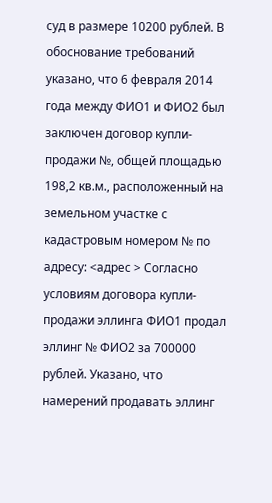суд в размере 10200 рублей. В обоснование требований указано, что 6 февраля 2014 года между ФИО1 и ФИО2 был заключен договор купли-продажи №, общей площадью 198,2 кв.м., расположенный на земельном участке с кадастровым номером № по адресу: <адрес > Согласно условиям договора купли-продажи эллинга ФИО1 продал эллинг № ФИО2 за 700000 рублей. Указано, что намерений продавать эллинг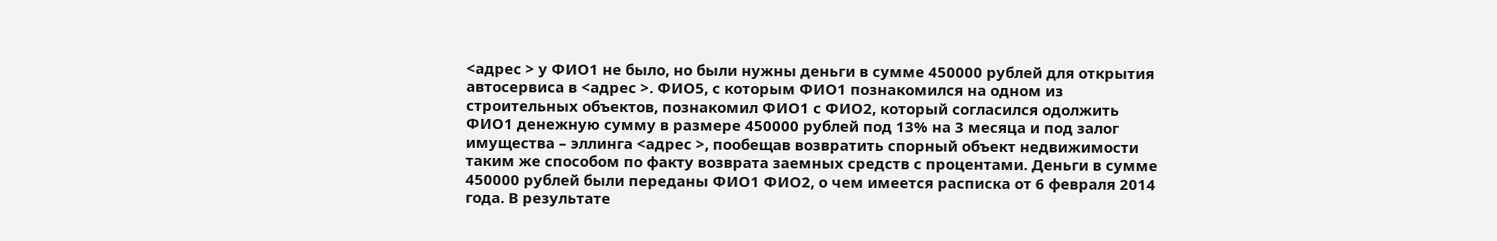<адрес > у ФИО1 не было, но были нужны деньги в сумме 450000 рублей для открытия автосервиса в <адрес >. ФИО5, с которым ФИО1 познакомился на одном из строительных объектов, познакомил ФИО1 с ФИО2, который согласился одолжить ФИО1 денежную сумму в размере 450000 рублей под 13% на 3 месяца и под залог имущества – эллинга <адрес >, пообещав возвратить спорный объект недвижимости таким же способом по факту возврата заемных средств с процентами. Деньги в сумме 450000 рублей были переданы ФИО1 ФИО2, о чем имеется расписка от 6 февраля 2014 года. В результате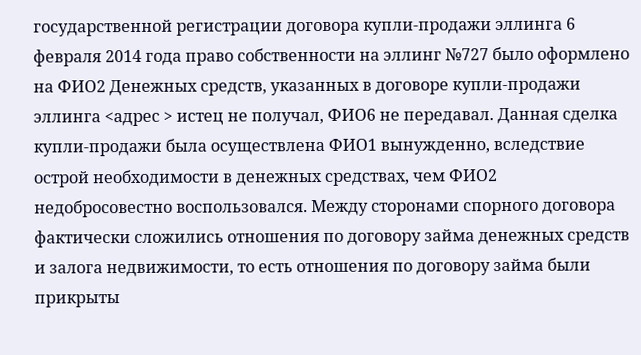государственной регистрации договора купли-продажи эллинга 6 февраля 2014 года право собственности на эллинг №727 было оформлено на ФИО2 Денежных средств, указанных в договоре купли-продажи эллинга <адрес > истец не получал, ФИО6 не передавал. Данная сделка купли-продажи была осуществлена ФИО1 вынужденно, вследствие острой необходимости в денежных средствах, чем ФИО2 недобросовестно воспользовался. Между сторонами спорного договора фактически сложились отношения по договору займа денежных средств и залога недвижимости, то есть отношения по договору займа были прикрыты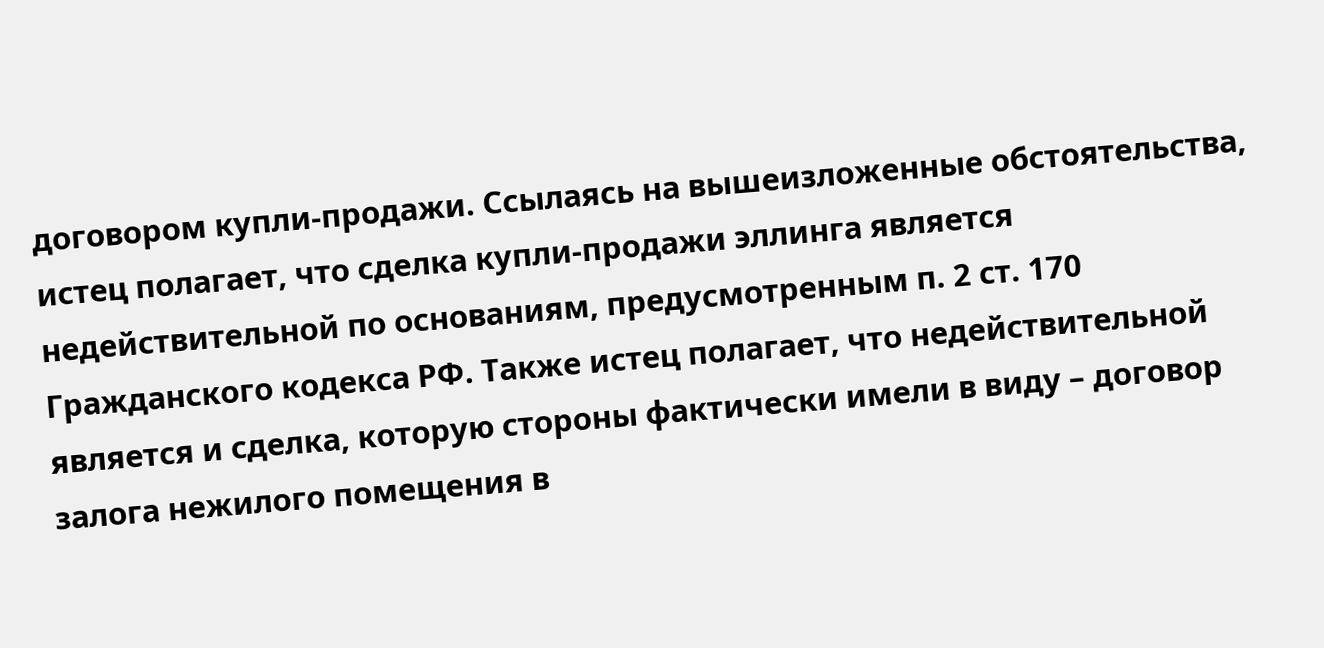договором купли-продажи. Ссылаясь на вышеизложенные обстоятельства, истец полагает, что сделка купли-продажи эллинга является недействительной по основаниям, предусмотренным п. 2 ст. 170 Гражданского кодекса РФ. Также истец полагает, что недействительной является и сделка, которую стороны фактически имели в виду – договор залога нежилого помещения в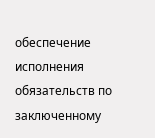обеспечение исполнения обязательств по заключенному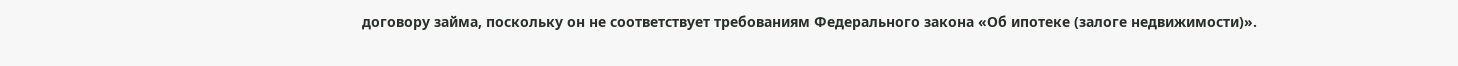договору займа, поскольку он не соответствует требованиям Федерального закона «Об ипотеке (залоге недвижимости)».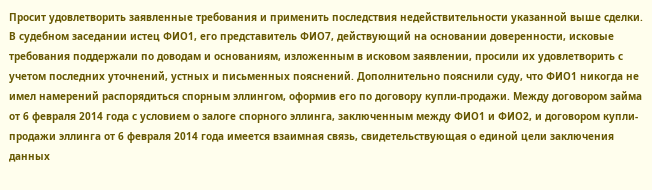Просит удовлетворить заявленные требования и применить последствия недействительности указанной выше сделки. В судебном заседании истец ФИО1, его представитель ФИО7, действующий на основании доверенности, исковые требования поддержали по доводам и основаниям, изложенным в исковом заявлении, просили их удовлетворить с учетом последних уточнений, устных и письменных пояснений. Дополнительно пояснили суду, что ФИО1 никогда не имел намерений распорядиться спорным эллингом, оформив его по договору купли-продажи. Между договором займа от 6 февраля 2014 года с условием о залоге спорного эллинга, заключенным между ФИО1 и ФИО2, и договором купли-продажи эллинга от 6 февраля 2014 года имеется взаимная связь, свидетельствующая о единой цели заключения данных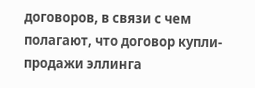договоров, в связи с чем полагают, что договор купли-продажи эллинга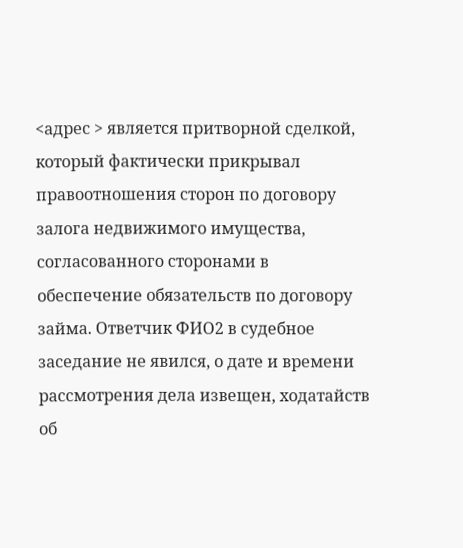<адрес > является притворной сделкой, который фактически прикрывал правоотношения сторон по договору залога недвижимого имущества, согласованного сторонами в обеспечение обязательств по договору займа. Ответчик ФИО2 в судебное заседание не явился, о дате и времени рассмотрения дела извещен, ходатайств об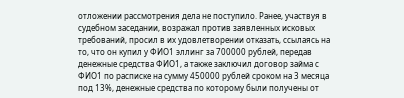отложении рассмотрения дела не поступило. Ранее, участвуя в судебном заседании, возражал против заявленных исковых требований, просил в их удовлетворении отказать, ссылаясь на то, что он купил у ФИО1 эллинг за 700000 рублей, передав денежные средства ФИО1, а также заключил договор займа с ФИО1 по расписке на сумму 450000 рублей сроком на 3 месяца под 13%, денежные средства по которому были получены от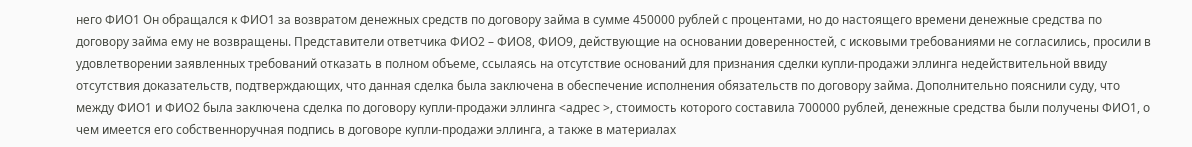него ФИО1 Он обращался к ФИО1 за возвратом денежных средств по договору займа в сумме 450000 рублей с процентами, но до настоящего времени денежные средства по договору займа ему не возвращены. Представители ответчика ФИО2 – ФИО8, ФИО9, действующие на основании доверенностей, с исковыми требованиями не согласились, просили в удовлетворении заявленных требований отказать в полном объеме, ссылаясь на отсутствие оснований для признания сделки купли-продажи эллинга недействительной ввиду отсутствия доказательств, подтверждающих, что данная сделка была заключена в обеспечение исполнения обязательств по договору займа. Дополнительно пояснили суду, что между ФИО1 и ФИО2 была заключена сделка по договору купли-продажи эллинга <адрес >, стоимость которого составила 700000 рублей, денежные средства были получены ФИО1, о чем имеется его собственноручная подпись в договоре купли-продажи эллинга, а также в материалах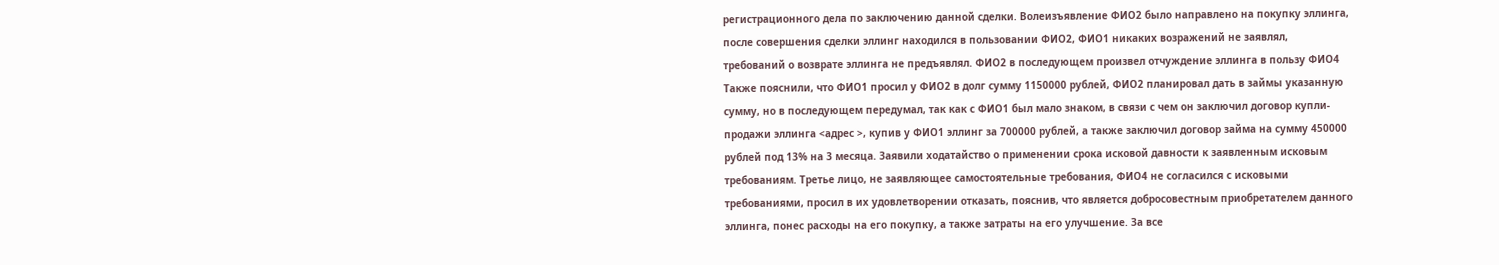регистрационного дела по заключению данной сделки. Волеизъявление ФИО2 было направлено на покупку эллинга, после совершения сделки эллинг находился в пользовании ФИО2, ФИО1 никаких возражений не заявлял, требований о возврате эллинга не предъявлял. ФИО2 в последующем произвел отчуждение эллинга в пользу ФИО4 Также пояснили, что ФИО1 просил у ФИО2 в долг сумму 1150000 рублей, ФИО2 планировал дать в займы указанную сумму, но в последующем передумал, так как с ФИО1 был мало знаком, в связи с чем он заключил договор купли-продажи эллинга <адрес >, купив у ФИО1 эллинг за 700000 рублей, а также заключил договор займа на сумму 450000 рублей под 13% на 3 месяца. Заявили ходатайство о применении срока исковой давности к заявленным исковым требованиям. Третье лицо, не заявляющее самостоятельные требования, ФИО4 не согласился с исковыми требованиями, просил в их удовлетворении отказать, пояснив, что является добросовестным приобретателем данного эллинга, понес расходы на его покупку, а также затраты на его улучшение. За все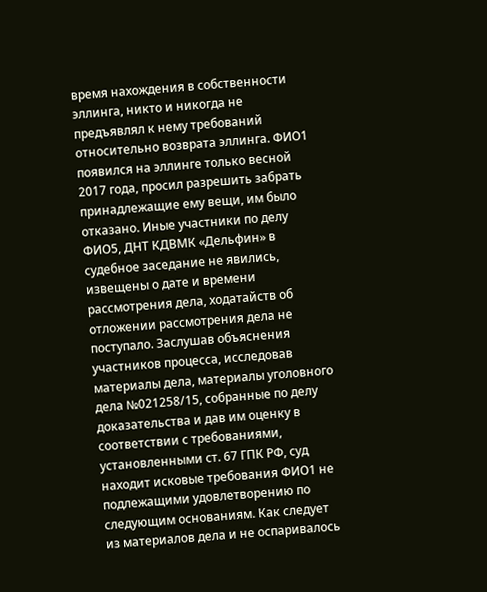время нахождения в собственности эллинга, никто и никогда не предъявлял к нему требований относительно возврата эллинга. ФИО1 появился на эллинге только весной 2017 года, просил разрешить забрать принадлежащие ему вещи, им было отказано. Иные участники по делу ФИО5, ДНТ КДВМК «Дельфин» в судебное заседание не явились, извещены о дате и времени рассмотрения дела, ходатайств об отложении рассмотрения дела не поступало. Заслушав объяснения участников процесса, исследовав материалы дела, материалы уголовного дела №021258/15, собранные по делу доказательства и дав им оценку в соответствии с требованиями, установленными ст. 67 ГПК РФ, суд находит исковые требования ФИО1 не подлежащими удовлетворению по следующим основаниям. Как следует из материалов дела и не оспаривалось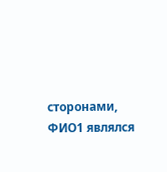сторонами, ФИО1 являлся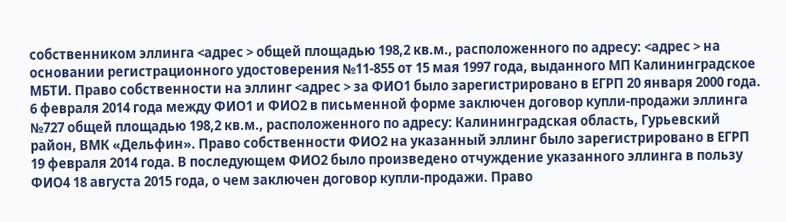собственником эллинга <адрес > общей площадью 198,2 кв.м., расположенного по адресу: <адрес > на основании регистрационного удостоверения №11-855 от 15 мая 1997 года, выданного МП Калининградское МБТИ. Право собственности на эллинг <адрес > за ФИО1 было зарегистрировано в ЕГРП 20 января 2000 года. 6 февраля 2014 года между ФИО1 и ФИО2 в письменной форме заключен договор купли-продажи эллинга №727 общей площадью 198,2 кв.м., расположенного по адресу: Калининградская область, Гурьевский район, ВМК «Дельфин». Право собственности ФИО2 на указанный эллинг было зарегистрировано в ЕГРП 19 февраля 2014 года. В последующем ФИО2 было произведено отчуждение указанного эллинга в пользу ФИО4 18 августа 2015 года, о чем заключен договор купли-продажи. Право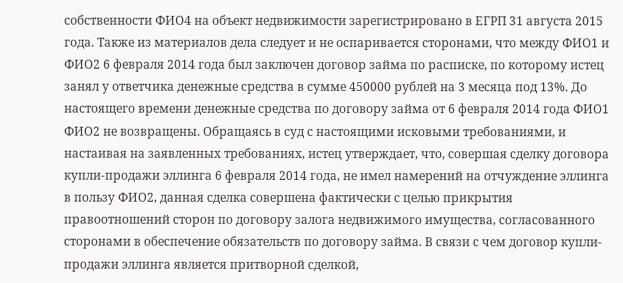собственности ФИО4 на объект недвижимости зарегистрировано в ЕГРП 31 августа 2015 года. Также из материалов дела следует и не оспаривается сторонами, что между ФИО1 и ФИО2 6 февраля 2014 года был заключен договор займа по расписке, по которому истец занял у ответчика денежные средства в сумме 450000 рублей на 3 месяца под 13%. До настоящего времени денежные средства по договору займа от 6 февраля 2014 года ФИО1 ФИО2 не возвращены. Обращаясь в суд с настоящими исковыми требованиями, и настаивая на заявленных требованиях, истец утверждает, что, совершая сделку договора купли-продажи эллинга 6 февраля 2014 года, не имел намерений на отчуждение эллинга в пользу ФИО2, данная сделка совершена фактически с целью прикрытия правоотношений сторон по договору залога недвижимого имущества, согласованного сторонами в обеспечение обязательств по договору займа. В связи с чем договор купли-продажи эллинга является притворной сделкой,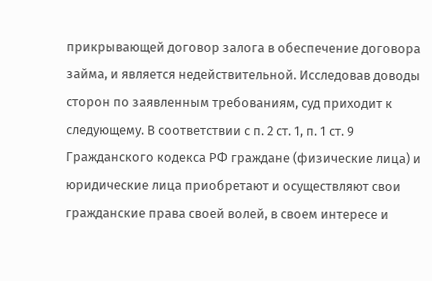прикрывающей договор залога в обеспечение договора займа, и является недействительной. Исследовав доводы сторон по заявленным требованиям, суд приходит к следующему. В соответствии с п. 2 ст. 1, п. 1 ст. 9 Гражданского кодекса РФ граждане (физические лица) и юридические лица приобретают и осуществляют свои гражданские права своей волей, в своем интересе и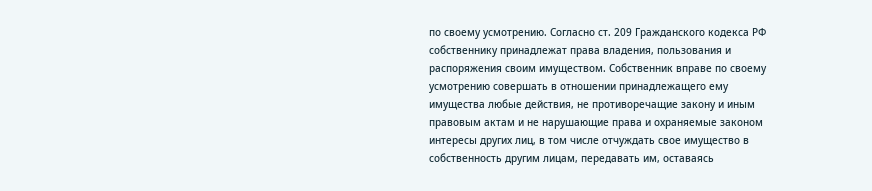по своему усмотрению. Согласно ст. 209 Гражданского кодекса РФ собственнику принадлежат права владения, пользования и распоряжения своим имуществом. Собственник вправе по своему усмотрению совершать в отношении принадлежащего ему имущества любые действия, не противоречащие закону и иным правовым актам и не нарушающие права и охраняемые законом интересы других лиц, в том числе отчуждать свое имущество в собственность другим лицам, передавать им, оставаясь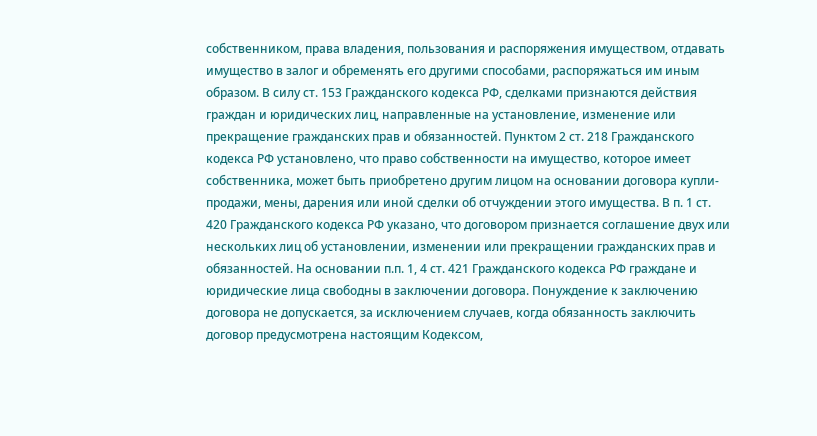собственником, права владения, пользования и распоряжения имуществом, отдавать имущество в залог и обременять его другими способами, распоряжаться им иным образом. В силу ст. 153 Гражданского кодекса РФ, сделками признаются действия граждан и юридических лиц, направленные на установление, изменение или прекращение гражданских прав и обязанностей. Пунктом 2 ст. 218 Гражданского кодекса РФ установлено, что право собственности на имущество, которое имеет собственника, может быть приобретено другим лицом на основании договора купли-продажи, мены, дарения или иной сделки об отчуждении этого имущества. В п. 1 ст. 420 Гражданского кодекса РФ указано, что договором признается соглашение двух или нескольких лиц об установлении, изменении или прекращении гражданских прав и обязанностей. На основании п.п. 1, 4 ст. 421 Гражданского кодекса РФ граждане и юридические лица свободны в заключении договора. Понуждение к заключению договора не допускается, за исключением случаев, когда обязанность заключить договор предусмотрена настоящим Кодексом,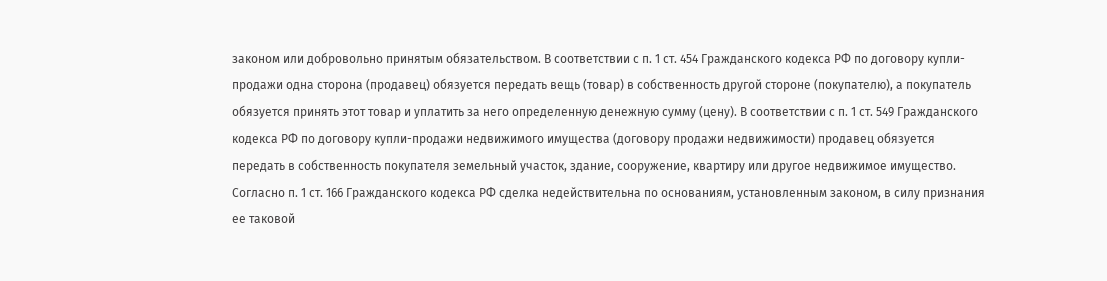законом или добровольно принятым обязательством. В соответствии с п. 1 ст. 454 Гражданского кодекса РФ по договору купли-продажи одна сторона (продавец) обязуется передать вещь (товар) в собственность другой стороне (покупателю), а покупатель обязуется принять этот товар и уплатить за него определенную денежную сумму (цену). В соответствии с п. 1 ст. 549 Гражданского кодекса РФ по договору купли-продажи недвижимого имущества (договору продажи недвижимости) продавец обязуется передать в собственность покупателя земельный участок, здание, сооружение, квартиру или другое недвижимое имущество. Согласно п. 1 ст. 166 Гражданского кодекса РФ сделка недействительна по основаниям, установленным законом, в силу признания ее таковой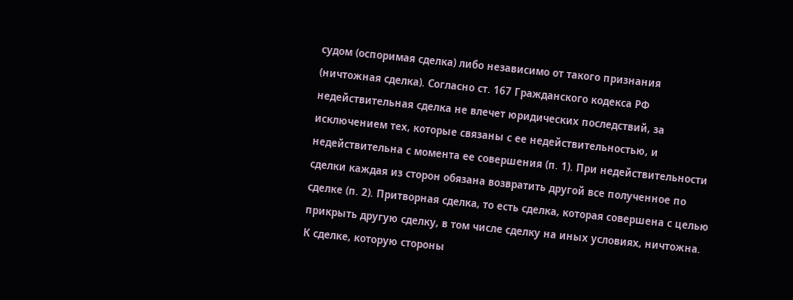судом (оспоримая сделка) либо независимо от такого признания (ничтожная сделка). Согласно ст. 167 Гражданского кодекса РФ недействительная сделка не влечет юридических последствий, за исключением тех, которые связаны с ее недействительностью, и недействительна с момента ее совершения (п. 1). При недействительности сделки каждая из сторон обязана возвратить другой все полученное по сделке (п. 2). Притворная сделка, то есть сделка, которая совершена с целью прикрыть другую сделку, в том числе сделку на иных условиях, ничтожна. К сделке, которую стороны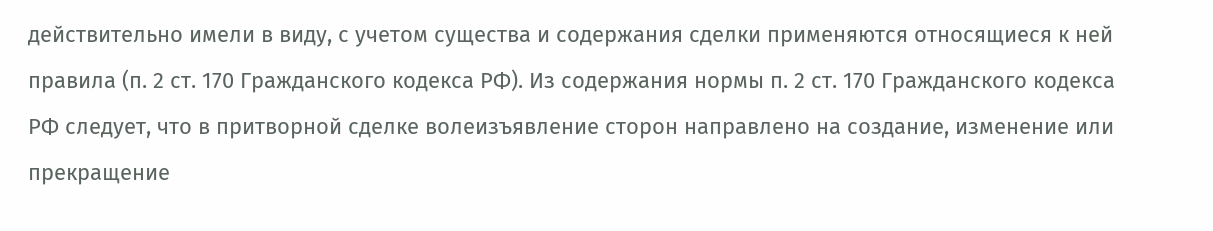действительно имели в виду, с учетом существа и содержания сделки применяются относящиеся к ней правила (п. 2 ст. 170 Гражданского кодекса РФ). Из содержания нормы п. 2 ст. 170 Гражданского кодекса РФ следует, что в притворной сделке волеизъявление сторон направлено на создание, изменение или прекращение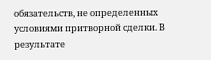обязательств, не определенных условиями притворной сделки. В результате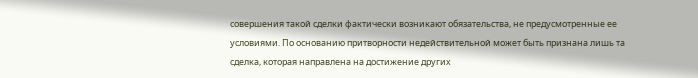совершения такой сделки фактически возникают обязательства, не предусмотренные ее условиями. По основанию притворности недействительной может быть признана лишь та сделка, которая направлена на достижение других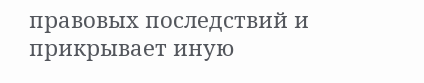правовых последствий и прикрывает иную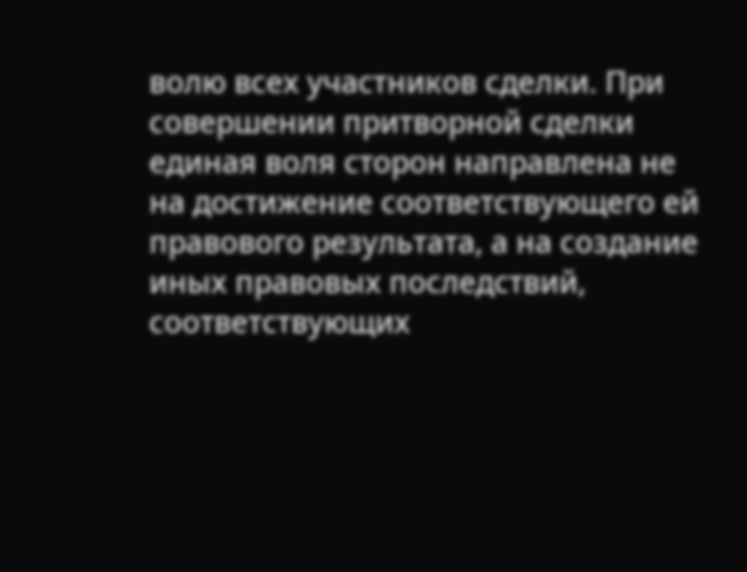волю всех участников сделки. При совершении притворной сделки единая воля сторон направлена не на достижение соответствующего ей правового результата, а на создание иных правовых последствий, соответствующих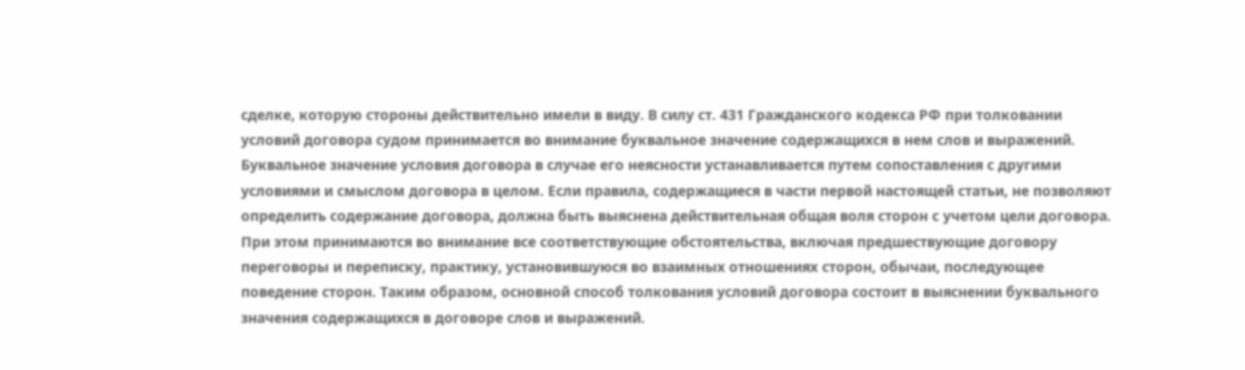сделке, которую стороны действительно имели в виду. В силу ст. 431 Гражданского кодекса РФ при толковании условий договора судом принимается во внимание буквальное значение содержащихся в нем слов и выражений. Буквальное значение условия договора в случае его неясности устанавливается путем сопоставления с другими условиями и смыслом договора в целом. Если правила, содержащиеся в части первой настоящей статьи, не позволяют определить содержание договора, должна быть выяснена действительная общая воля сторон с учетом цели договора. При этом принимаются во внимание все соответствующие обстоятельства, включая предшествующие договору переговоры и переписку, практику, установившуюся во взаимных отношениях сторон, обычаи, последующее поведение сторон. Таким образом, основной способ толкования условий договора состоит в выяснении буквального значения содержащихся в договоре слов и выражений.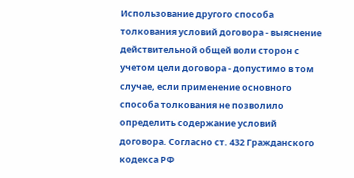Использование другого способа толкования условий договора - выяснение действительной общей воли сторон с учетом цели договора - допустимо в том случае, если применение основного способа толкования не позволило определить содержание условий договора. Согласно ст. 432 Гражданского кодекса РФ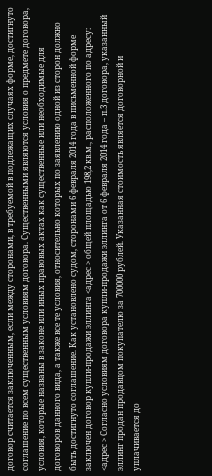договор считается заключенным, если между сторонами, в требуемой в подлежащих случаях форме, достигнуто соглашение по всем существенным условиям договора. Существенными являются условия о предмете договора, условия, которые названы в законе или иных правовых актах как существенные или необходимые для договоров данного вида, а также все те условия, относительно которых по заявлению одной из сторон должно быть достигнуто соглашение. Как установлено судом, сторонами 6 февраля 2014 года в письменной форме заключен договор купли-продажи эллинга <адрес > общей площадью 198,2 кв.м., расположенного по адресу: <адрес > Согласно условиям договора купли-продажи эллинга от 6 февраля 2014 года – п.3 договора, указанный эллинг продан продавцом покупателю за 700000 рублей. Указанная стоимость является договорной и уплачивается до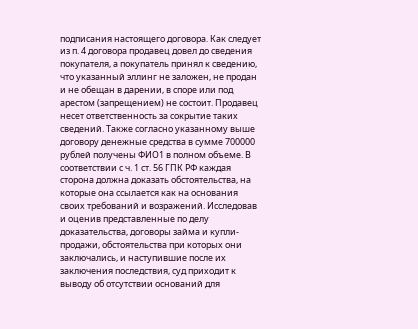подписания настоящего договора. Как следует из п. 4 договора продавец довел до сведения покупателя, а покупатель принял к сведению, что указанный эллинг не заложен, не продан и не обещан в дарении, в споре или под арестом (запрещением) не состоит. Продавец несет ответственность за сокрытие таких сведений. Также согласно указанному выше договору денежные средства в сумме 700000 рублей получены ФИО1 в полном объеме. В соответствии с ч. 1 ст. 56 ГПК РФ каждая сторона должна доказать обстоятельства, на которые она ссылается как на основания своих требований и возражений. Исследовав и оценив представленные по делу доказательства, договоры займа и купли-продажи, обстоятельства при которых они заключались, и наступившие после их заключения последствия, суд приходит к выводу об отсутствии оснований для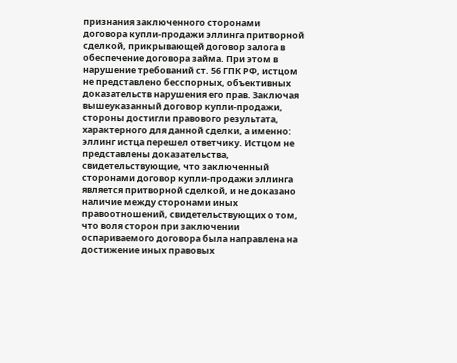признания заключенного сторонами договора купли-продажи эллинга притворной сделкой, прикрывающей договор залога в обеспечение договора займа. При этом в нарушение требований ст. 56 ГПК РФ, истцом не представлено бесспорных, объективных доказательств нарушения его прав. Заключая вышеуказанный договор купли-продажи, стороны достигли правового результата, характерного для данной сделки, а именно: эллинг истца перешел ответчику. Истцом не представлены доказательства, свидетельствующие, что заключенный сторонами договор купли-продажи эллинга является притворной сделкой, и не доказано наличие между сторонами иных правоотношений, свидетельствующих о том, что воля сторон при заключении оспариваемого договора была направлена на достижение иных правовых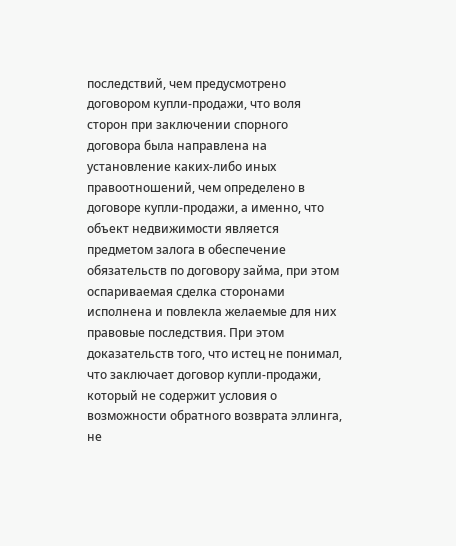последствий, чем предусмотрено договором купли-продажи, что воля сторон при заключении спорного договора была направлена на установление каких-либо иных правоотношений, чем определено в договоре купли-продажи, а именно, что объект недвижимости является предметом залога в обеспечение обязательств по договору займа, при этом оспариваемая сделка сторонами исполнена и повлекла желаемые для них правовые последствия. При этом доказательств того, что истец не понимал, что заключает договор купли-продажи, который не содержит условия о возможности обратного возврата эллинга, не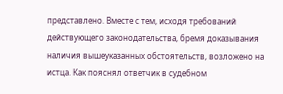представлено. Вместе с тем, исходя требований действующего законодательства, бремя доказывания наличия вышеуказанных обстоятельств, возложено на истца. Как пояснял ответчик в судебном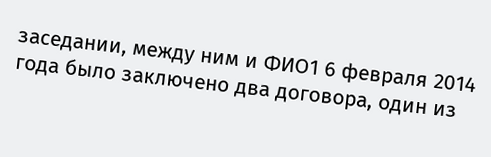заседании, между ним и ФИО1 6 февраля 2014 года было заключено два договора, один из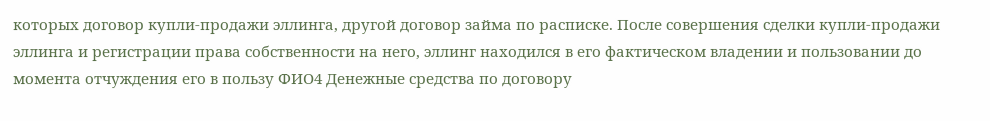которых договор купли-продажи эллинга, другой договор займа по расписке. После совершения сделки купли-продажи эллинга и регистрации права собственности на него, эллинг находился в его фактическом владении и пользовании до момента отчуждения его в пользу ФИО4 Денежные средства по договору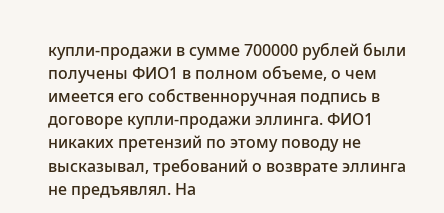купли-продажи в сумме 700000 рублей были получены ФИО1 в полном объеме, о чем имеется его собственноручная подпись в договоре купли-продажи эллинга. ФИО1 никаких претензий по этому поводу не высказывал, требований о возврате эллинга не предъявлял. На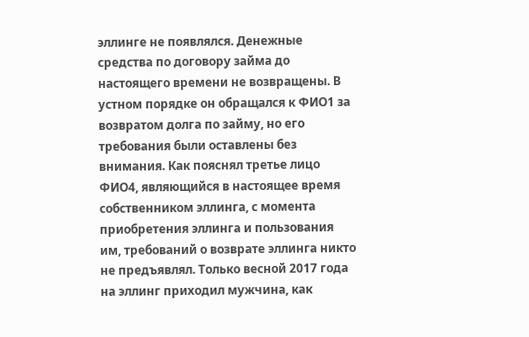эллинге не появлялся. Денежные средства по договору займа до настоящего времени не возвращены. В устном порядке он обращался к ФИО1 за возвратом долга по займу, но его требования были оставлены без внимания. Как пояснял третье лицо ФИО4, являющийся в настоящее время собственником эллинга, с момента приобретения эллинга и пользования им, требований о возврате эллинга никто не предъявлял. Только весной 2017 года на эллинг приходил мужчина, как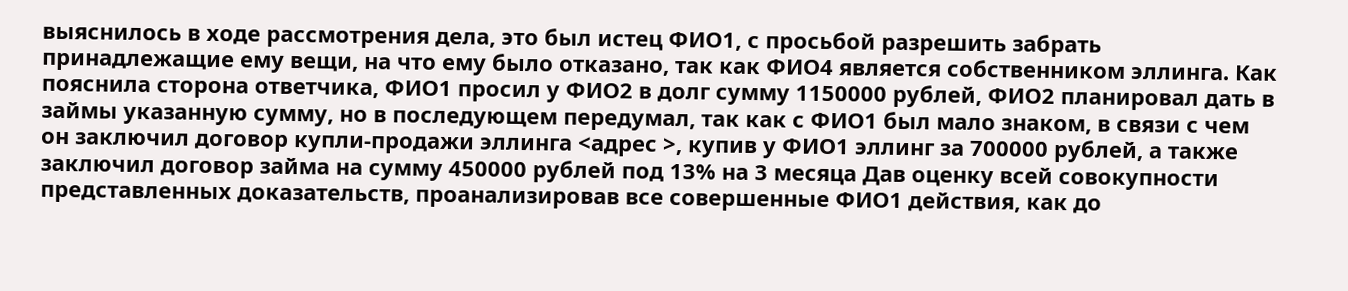выяснилось в ходе рассмотрения дела, это был истец ФИО1, с просьбой разрешить забрать принадлежащие ему вещи, на что ему было отказано, так как ФИО4 является собственником эллинга. Как пояснила сторона ответчика, ФИО1 просил у ФИО2 в долг сумму 1150000 рублей, ФИО2 планировал дать в займы указанную сумму, но в последующем передумал, так как с ФИО1 был мало знаком, в связи с чем он заключил договор купли-продажи эллинга <адрес >, купив у ФИО1 эллинг за 700000 рублей, а также заключил договор займа на сумму 450000 рублей под 13% на 3 месяца Дав оценку всей совокупности представленных доказательств, проанализировав все совершенные ФИО1 действия, как до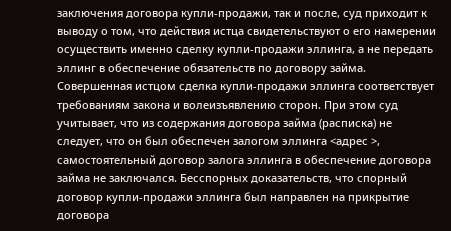заключения договора купли-продажи, так и после, суд приходит к выводу о том, что действия истца свидетельствуют о его намерении осуществить именно сделку купли-продажи эллинга, а не передать эллинг в обеспечение обязательств по договору займа. Совершенная истцом сделка купли-продажи эллинга соответствует требованиям закона и волеизъявлению сторон. При этом суд учитывает, что из содержания договора займа (расписка) не следует, что он был обеспечен залогом эллинга <адрес >, самостоятельный договор залога эллинга в обеспечение договора займа не заключался. Бесспорных доказательств, что спорный договор купли-продажи эллинга был направлен на прикрытие договора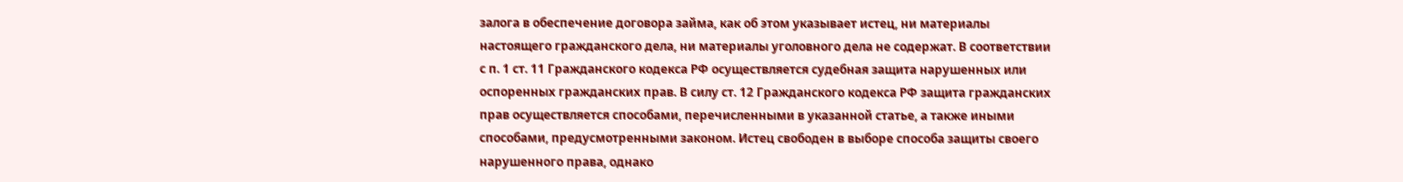залога в обеспечение договора займа, как об этом указывает истец, ни материалы настоящего гражданского дела, ни материалы уголовного дела не содержат. В соответствии с п. 1 ст. 11 Гражданского кодекса РФ осуществляется судебная защита нарушенных или оспоренных гражданских прав. В силу ст. 12 Гражданского кодекса РФ защита гражданских прав осуществляется способами, перечисленными в указанной статье, а также иными способами, предусмотренными законом. Истец свободен в выборе способа защиты своего нарушенного права, однако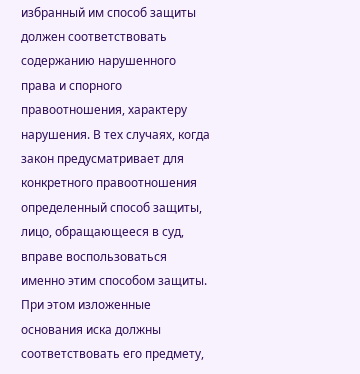избранный им способ защиты должен соответствовать содержанию нарушенного права и спорного правоотношения, характеру нарушения. В тех случаях, когда закон предусматривает для конкретного правоотношения определенный способ защиты, лицо, обращающееся в суд, вправе воспользоваться именно этим способом защиты. При этом изложенные основания иска должны соответствовать его предмету,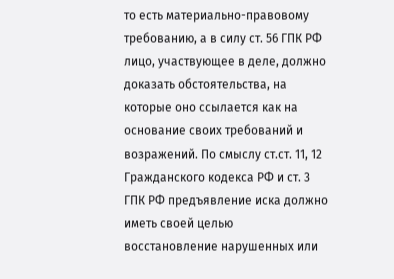то есть материально-правовому требованию, а в силу ст. 56 ГПК РФ лицо, участвующее в деле, должно доказать обстоятельства, на которые оно ссылается как на основание своих требований и возражений. По смыслу ст.ст. 11, 12 Гражданского кодекса РФ и ст. 3 ГПК РФ предъявление иска должно иметь своей целью восстановление нарушенных или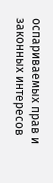оспариваемых прав и законных интересов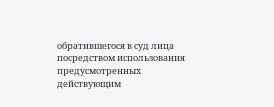обратившегося в суд лица посредством использования предусмотренных действующим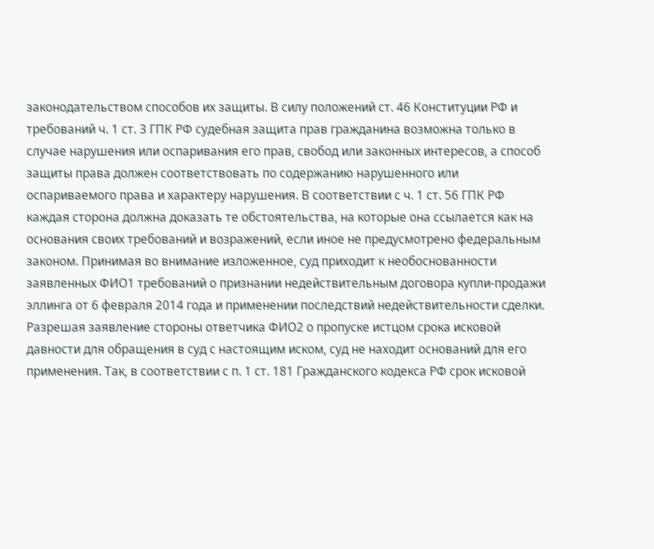законодательством способов их защиты. В силу положений ст. 46 Конституции РФ и требований ч. 1 ст. 3 ГПК РФ судебная защита прав гражданина возможна только в случае нарушения или оспаривания его прав, свобод или законных интересов, а способ защиты права должен соответствовать по содержанию нарушенного или оспариваемого права и характеру нарушения. В соответствии с ч. 1 ст. 56 ГПК РФ каждая сторона должна доказать те обстоятельства, на которые она ссылается как на основания своих требований и возражений, если иное не предусмотрено федеральным законом. Принимая во внимание изложенное, суд приходит к необоснованности заявленных ФИО1 требований о признании недействительным договора купли-продажи эллинга от 6 февраля 2014 года и применении последствий недействительности сделки. Разрешая заявление стороны ответчика ФИО2 о пропуске истцом срока исковой давности для обращения в суд с настоящим иском, суд не находит оснований для его применения. Так, в соответствии с п. 1 ст. 181 Гражданского кодекса РФ срок исковой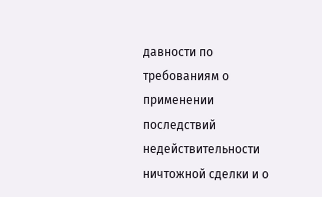давности по требованиям о применении последствий недействительности ничтожной сделки и о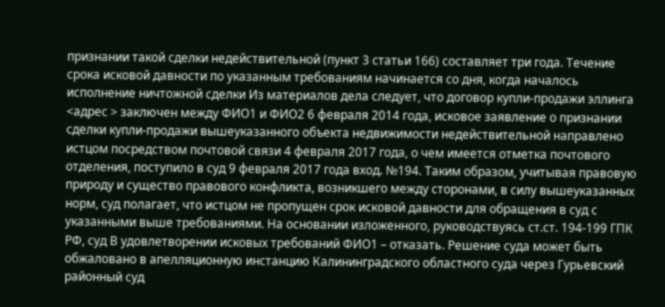признании такой сделки недействительной (пункт 3 статьи 166) составляет три года. Течение срока исковой давности по указанным требованиям начинается со дня, когда началось исполнение ничтожной сделки Из материалов дела следует, что договор купли-продажи эллинга <адрес > заключен между ФИО1 и ФИО2 6 февраля 2014 года, исковое заявление о признании сделки купли-продажи вышеуказанного объекта недвижимости недействительной направлено истцом посредством почтовой связи 4 февраля 2017 года, о чем имеется отметка почтового отделения, поступило в суд 9 февраля 2017 года вход. №194. Таким образом, учитывая правовую природу и существо правового конфликта, возникшего между сторонами, в силу вышеуказанных норм, суд полагает, что истцом не пропущен срок исковой давности для обращения в суд с указанными выше требованиями. На основании изложенного, руководствуясь ст.ст. 194-199 ГПК РФ, суд В удовлетворении исковых требований ФИО1 – отказать. Решение суда может быть обжаловано в апелляционную инстанцию Калининградского областного суда через Гурьевский районный суд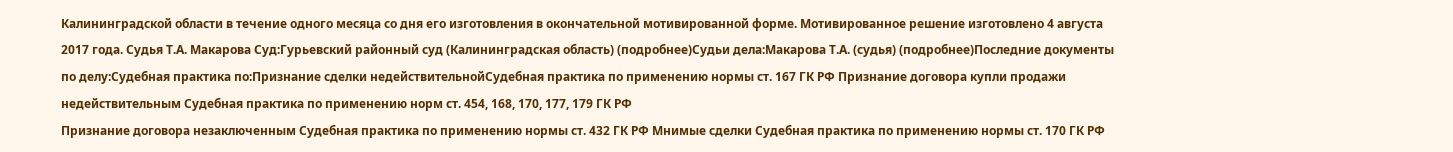Калининградской области в течение одного месяца со дня его изготовления в окончательной мотивированной форме. Мотивированное решение изготовлено 4 августа 2017 года. Судья Т.А. Макарова Суд:Гурьевский районный суд (Калининградская область) (подробнее)Судьи дела:Макарова Т.А. (судья) (подробнее)Последние документы по делу:Судебная практика по:Признание сделки недействительнойСудебная практика по применению нормы ст. 167 ГК РФ Признание договора купли продажи недействительным Судебная практика по применению норм ст. 454, 168, 170, 177, 179 ГК РФ
Признание договора незаключенным Судебная практика по применению нормы ст. 432 ГК РФ Мнимые сделки Судебная практика по применению нормы ст. 170 ГК РФ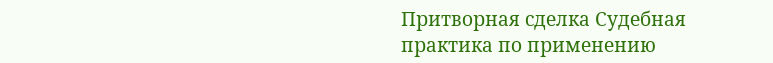Притворная сделка Судебная практика по применению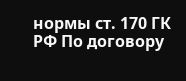нормы ст. 170 ГК РФ По договору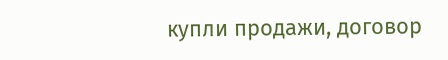купли продажи, договор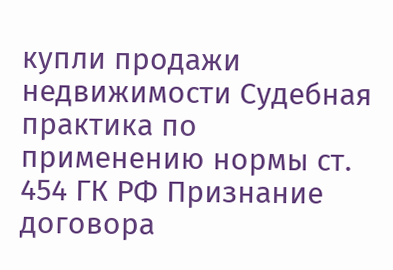купли продажи недвижимости Судебная практика по применению нормы ст. 454 ГК РФ Признание договора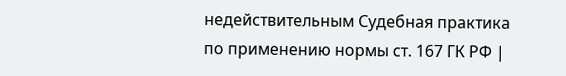недействительным Судебная практика по применению нормы ст. 167 ГК РФ |